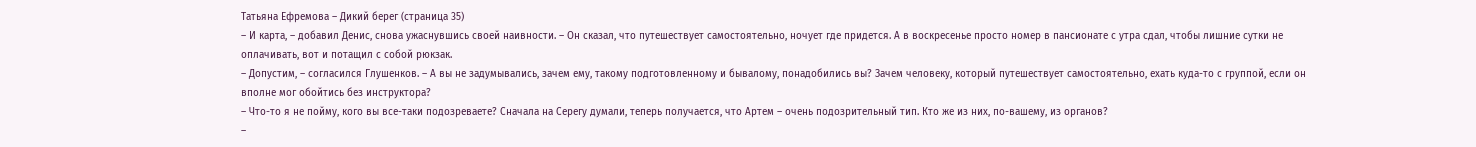Татьяна Ефремова – Дикий берег (страница 35)
– И карта, – добавил Денис, снова ужаснувшись своей наивности. – Он сказал, что путешествует самостоятельно, ночует где придется. А в воскресенье просто номер в пансионате с утра сдал, чтобы лишние сутки не оплачивать, вот и потащил с собой рюкзак.
– Допустим, – согласился Глушенков. – А вы не задумывались, зачем ему, такому подготовленному и бывалому, понадобились вы? Зачем человеку, который путешествует самостоятельно, ехать куда-то с группой, если он вполне мог обойтись без инструктора?
– Что-то я не пойму, кого вы все-таки подозреваете? Сначала на Серегу думали, теперь получается, что Артем – очень подозрительный тип. Кто же из них, по-вашему, из органов?
–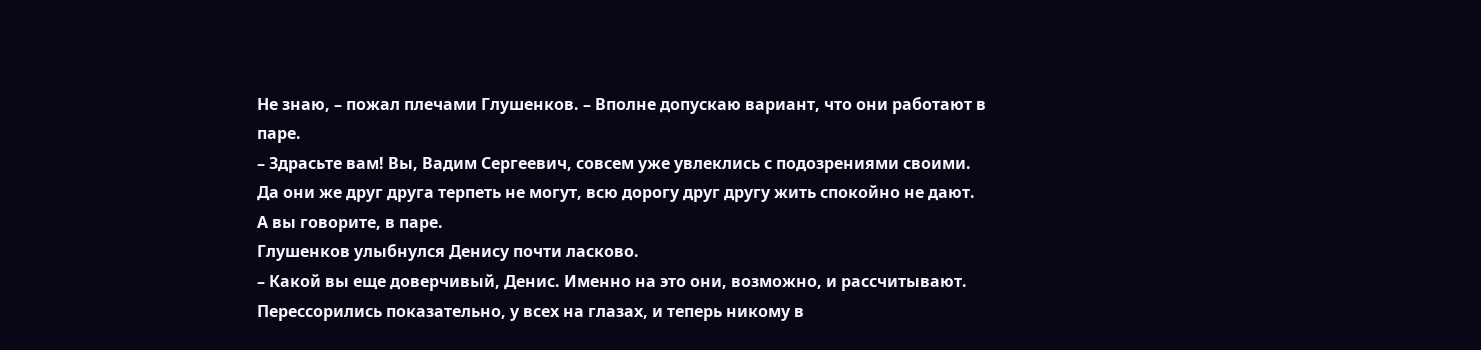Не знаю, – пожал плечами Глушенков. – Вполне допускаю вариант, что они работают в паре.
– Здрасьте вам! Вы, Вадим Сергеевич, совсем уже увлеклись с подозрениями своими. Да они же друг друга терпеть не могут, всю дорогу друг другу жить спокойно не дают. А вы говорите, в паре.
Глушенков улыбнулся Денису почти ласково.
– Какой вы еще доверчивый, Денис. Именно на это они, возможно, и рассчитывают. Перессорились показательно, у всех на глазах, и теперь никому в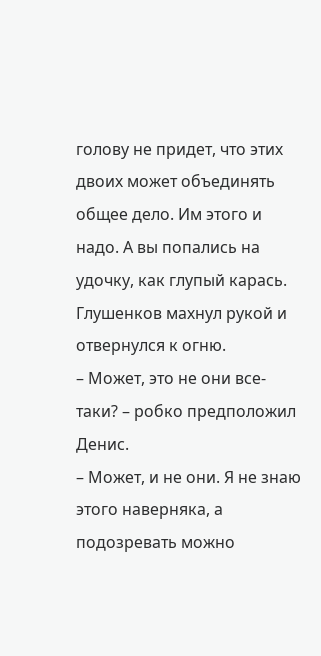голову не придет, что этих двоих может объединять общее дело. Им этого и надо. А вы попались на удочку, как глупый карась.
Глушенков махнул рукой и отвернулся к огню.
– Может, это не они все-таки? – робко предположил Денис.
– Может, и не они. Я не знаю этого наверняка, а подозревать можно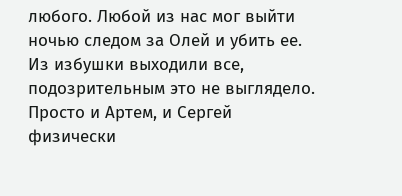любого. Любой из нас мог выйти ночью следом за Олей и убить ее. Из избушки выходили все, подозрительным это не выглядело. Просто и Артем, и Сергей физически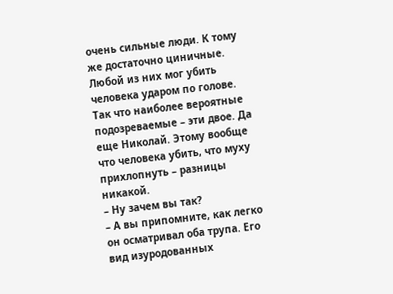очень сильные люди. К тому же достаточно циничные. Любой из них мог убить человека ударом по голове. Так что наиболее вероятные подозреваемые – эти двое. Да еще Николай. Этому вообще что человека убить, что муху прихлопнуть – разницы никакой.
– Ну зачем вы так?
– А вы припомните, как легко он осматривал оба трупа. Его вид изуродованных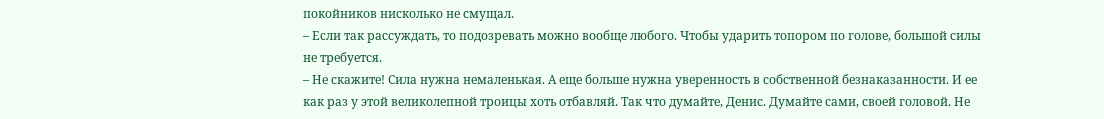покойников нисколько не смущал.
– Если так рассуждать, то подозревать можно вообще любого. Чтобы ударить топором по голове, большой силы не требуется.
– Не скажите! Сила нужна немаленькая. А еще больше нужна уверенность в собственной безнаказанности. И ее как раз у этой великолепной троицы хоть отбавляй. Так что думайте, Денис. Думайте сами, своей головой. Не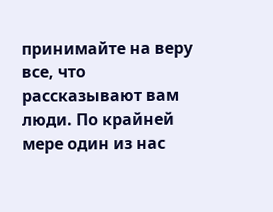принимайте на веру все, что рассказывают вам люди. По крайней мере один из нас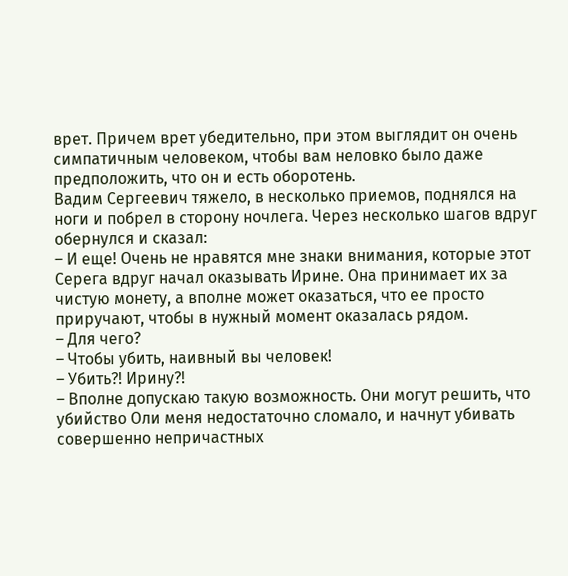врет. Причем врет убедительно, при этом выглядит он очень симпатичным человеком, чтобы вам неловко было даже предположить, что он и есть оборотень.
Вадим Сергеевич тяжело, в несколько приемов, поднялся на ноги и побрел в сторону ночлега. Через несколько шагов вдруг обернулся и сказал:
– И еще! Очень не нравятся мне знаки внимания, которые этот Серега вдруг начал оказывать Ирине. Она принимает их за чистую монету, а вполне может оказаться, что ее просто приручают, чтобы в нужный момент оказалась рядом.
– Для чего?
– Чтобы убить, наивный вы человек!
– Убить?! Ирину?!
– Вполне допускаю такую возможность. Они могут решить, что убийство Оли меня недостаточно сломало, и начнут убивать совершенно непричастных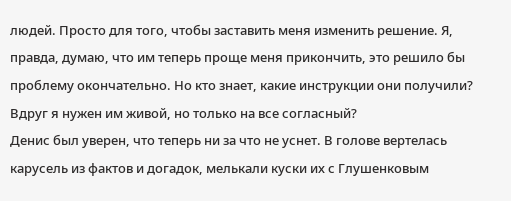людей. Просто для того, чтобы заставить меня изменить решение. Я, правда, думаю, что им теперь проще меня прикончить, это решило бы проблему окончательно. Но кто знает, какие инструкции они получили? Вдруг я нужен им живой, но только на все согласный?
Денис был уверен, что теперь ни за что не уснет. В голове вертелась карусель из фактов и догадок, мелькали куски их с Глушенковым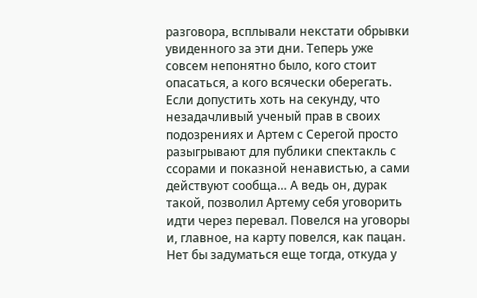разговора, всплывали некстати обрывки увиденного за эти дни. Теперь уже совсем непонятно было, кого стоит опасаться, а кого всячески оберегать. Если допустить хоть на секунду, что незадачливый ученый прав в своих подозрениях и Артем с Серегой просто разыгрывают для публики спектакль с ссорами и показной ненавистью, а сами действуют сообща… А ведь он, дурак такой, позволил Артему себя уговорить идти через перевал. Повелся на уговоры и, главное, на карту повелся, как пацан. Нет бы задуматься еще тогда, откуда у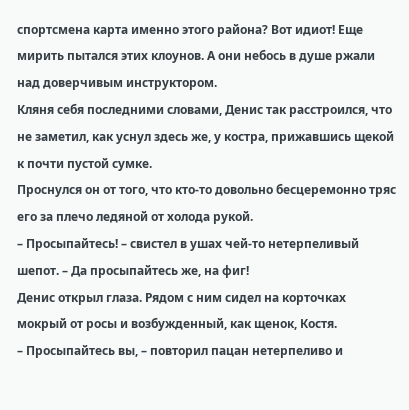спортсмена карта именно этого района? Вот идиот! Еще мирить пытался этих клоунов. А они небось в душе ржали над доверчивым инструктором.
Кляня себя последними словами, Денис так расстроился, что не заметил, как уснул здесь же, у костра, прижавшись щекой к почти пустой сумке.
Проснулся он от того, что кто-то довольно бесцеремонно тряс его за плечо ледяной от холода рукой.
– Просыпайтесь! – свистел в ушах чей-то нетерпеливый шепот. – Да просыпайтесь же, на фиг!
Денис открыл глаза. Рядом с ним сидел на корточках мокрый от росы и возбужденный, как щенок, Костя.
– Просыпайтесь вы, – повторил пацан нетерпеливо и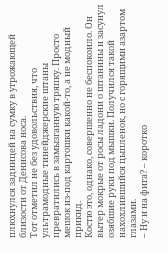плюхнулся задницей на сумку в угрожающей близости от Денисова носа.
Тот отметил не без удовольствия, что ультрамодные тинейджерские штаны превратились в замызганную тряпку. Просто мешок из-под картошки какой-то, а не модный прикид.
Костю это, однако, совершенно не беспокоило. Он вытер мокрые от росы ладони о штанины и засунул озябшие руки под мышки. Получился такой нахохлившийся цыпленок, но с горящими азартом глазами.
– Ну и на фига? – коротко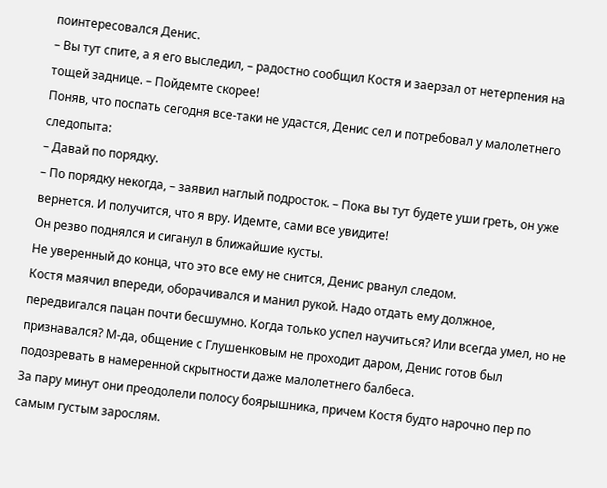поинтересовался Денис.
– Вы тут спите, а я его выследил, – радостно сообщил Костя и заерзал от нетерпения на тощей заднице. – Пойдемте скорее!
Поняв, что поспать сегодня все-таки не удастся, Денис сел и потребовал у малолетнего следопыта:
– Давай по порядку.
– По порядку некогда, – заявил наглый подросток. – Пока вы тут будете уши греть, он уже вернется. И получится, что я вру. Идемте, сами все увидите!
Он резво поднялся и сиганул в ближайшие кусты.
Не уверенный до конца, что это все ему не снится, Денис рванул следом.
Костя маячил впереди, оборачивался и манил рукой. Надо отдать ему должное, передвигался пацан почти бесшумно. Когда только успел научиться? Или всегда умел, но не признавался? М-да, общение с Глушенковым не проходит даром, Денис готов был подозревать в намеренной скрытности даже малолетнего балбеса.
За пару минут они преодолели полосу боярышника, причем Костя будто нарочно пер по самым густым зарослям.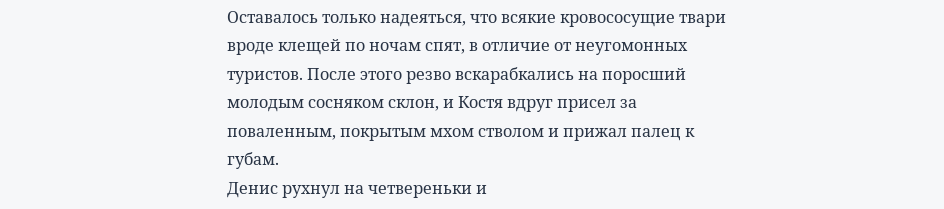Оставалось только надеяться, что всякие кровососущие твари вроде клещей по ночам спят, в отличие от неугомонных туристов. После этого резво вскарабкались на поросший молодым сосняком склон, и Костя вдруг присел за поваленным, покрытым мхом стволом и прижал палец к губам.
Денис рухнул на четвереньки и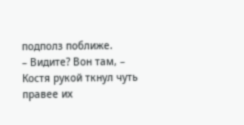подполз поближе.
– Видите? Вон там, – Костя рукой ткнул чуть правее их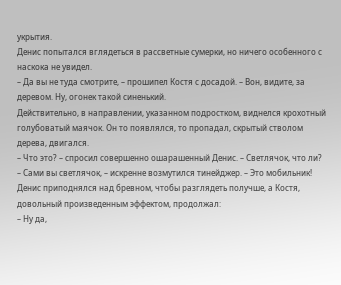укрытия.
Денис попытался вглядеться в рассветные сумерки, но ничего особенного с наскока не увидел.
– Да вы не туда смотрите, – прошипел Костя с досадой. – Вон, видите, за деревом. Ну, огонек такой синенький.
Действительно, в направлении, указанном подростком, виднелся крохотный голубоватый маячок. Он то появлялся, то пропадал, скрытый стволом дерева, двигался.
– Что это? – спросил совершенно ошарашенный Денис. – Светлячок, что ли?
– Сами вы светлячок, – искренне возмутился тинейджер. – Это мобильник!
Денис приподнялся над бревном, чтобы разглядеть получше, а Костя, довольный произведенным эффектом, продолжал:
– Ну да,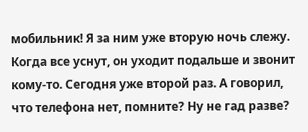мобильник! Я за ним уже вторую ночь слежу. Когда все уснут, он уходит подальше и звонит кому-то. Сегодня уже второй раз. А говорил, что телефона нет, помните? Ну не гад разве?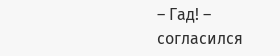– Гад! – согласился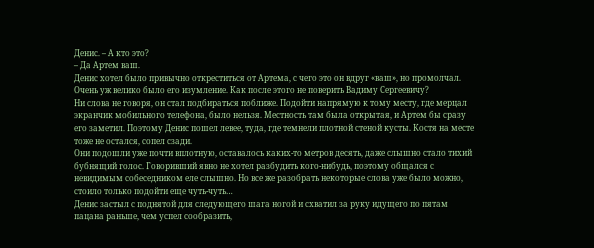Денис. – А кто это?
– Да Артем ваш.
Денис хотел было привычно откреститься от Артема, с чего это он вдруг «ваш», но промолчал. Очень уж велико было его изумление. Как после этого не поверить Вадиму Сергеевичу?
Ни слова не говоря, он стал подбираться поближе. Подойти напрямую к тому месту, где мерцал экранчик мобильного телефона, было нельзя. Местность там была открытая, и Артем бы сразу его заметил. Поэтому Денис пошел левее, туда, где темнели плотной стеной кусты. Костя на месте тоже не остался, сопел сзади.
Они подошли уже почти вплотную, оставалось каких-то метров десять, даже слышно стало тихий бубнящий голос. Говоривший явно не хотел разбудить кого-нибудь, поэтому общался с невидимым собеседником еле слышно. Но все же разобрать некоторые слова уже было можно, стоило только подойти еще чуть-чуть…
Денис застыл с поднятой для следующего шага ногой и схватил за руку идущего по пятам пацана раньше, чем успел сообразить,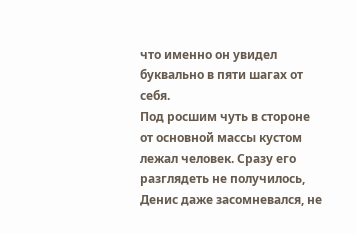что именно он увидел буквально в пяти шагах от себя.
Под росшим чуть в стороне от основной массы кустом лежал человек. Сразу его разглядеть не получилось, Денис даже засомневался, не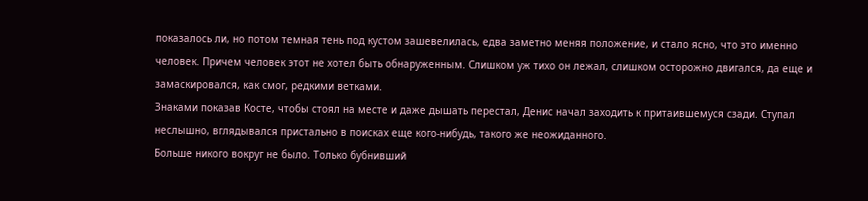показалось ли, но потом темная тень под кустом зашевелилась, едва заметно меняя положение, и стало ясно, что это именно человек. Причем человек этот не хотел быть обнаруженным. Слишком уж тихо он лежал, слишком осторожно двигался, да еще и замаскировался, как смог, редкими ветками.
Знаками показав Косте, чтобы стоял на месте и даже дышать перестал, Денис начал заходить к притаившемуся сзади. Ступал неслышно, вглядывался пристально в поисках еще кого-нибудь, такого же неожиданного.
Больше никого вокруг не было. Только бубнивший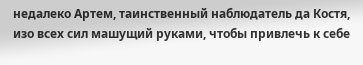недалеко Артем, таинственный наблюдатель да Костя, изо всех сил машущий руками, чтобы привлечь к себе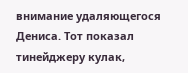внимание удаляющегося Дениса. Тот показал тинейджеру кулак,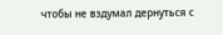чтобы не вздумал дернуться с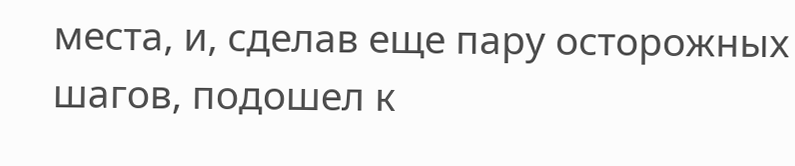места, и, сделав еще пару осторожных шагов, подошел к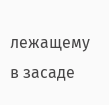лежащему в засаде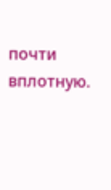почти вплотную.